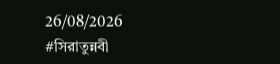26/08/2026
#সিরাতুন্নবী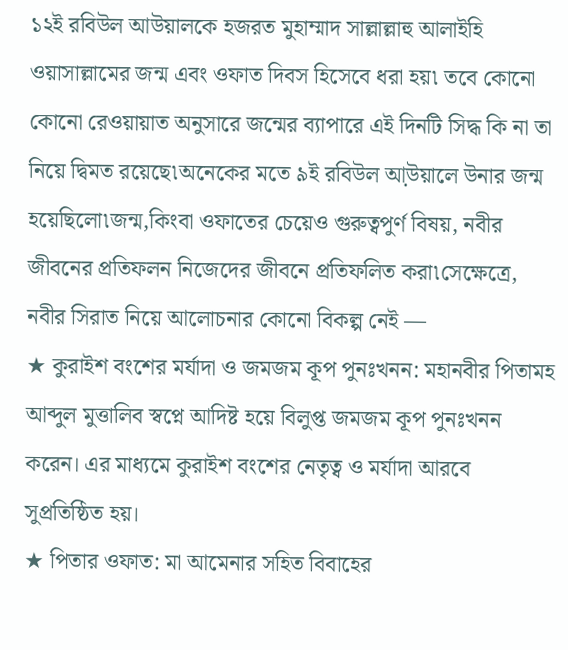১২ই রবিউল আউয়ালকে হজরত মুহাম্মাদ সাল্লাল্লাহু আলাইহি ওয়াসাল্লামের জন্ম এবং ওফাত দিবস হিসেবে ধরা হয়৷ তবে কোনো কোনো রেওয়ায়াত অনুসারে জন্মের ব্যাপারে এই দিনটি সিদ্ধ কি না তা নিয়ে দ্বিমত রয়েছে৷অনেকের মতে ৯ই রবিউল আ়উয়ালে উনার জন্ম হয়েছিলো৷জন্ম,কিংবা ওফাতের চেয়েও গুরুত্বপুর্ণ বিষয়, নবীর জীবনের প্রতিফলন নিজেদের জীবনে প্রতিফলিত করা৷সেক্ষেত্রে, নবীর সিরাত নিয়ে আলোচনার কোনো বিকল্প নেই —
★ কুরাইশ বংশের মর্যাদা ও জমজম কূপ পুনঃখনন: মহানবীর পিতামহ আব্দুল মুত্তালিব স্বপ্নে আদিষ্ট হয়ে বিলুপ্ত জমজম কূপ পুনঃখনন করেন। এর মাধ্যমে কুরাইশ বংশের নেতৃত্ব ও মর্যাদা আরবে সুপ্রতিষ্ঠিত হয়।
★ পিতার ওফাত: মা আমেনার সহিত বিবাহের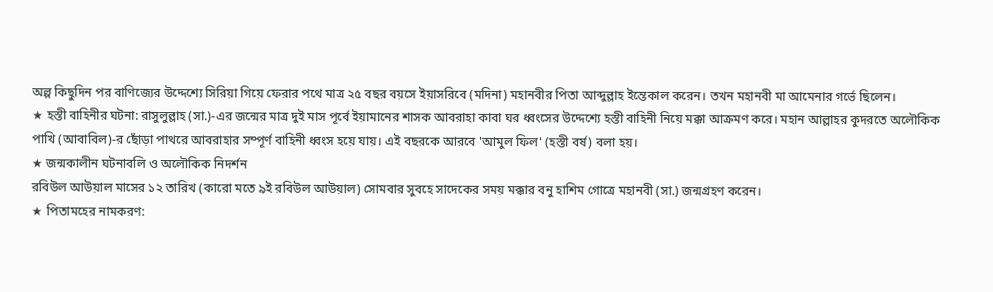অল্প কিছুদিন পর বাণিজ্যের উদ্দেশ্যে সিরিয়া গিয়ে ফেরার পথে মাত্র ২৫ বছর বয়সে ইয়াসরিবে (মদিনা) মহানবীর পিতা আব্দুল্লাহ ইন্তেকাল করেন। তখন মহানবী মা আমেনার গর্ভে ছিলেন।
★ হস্তী বাহিনীর ঘটনা: রাসুলুল্লাহ (সা.)-এর জন্মের মাত্র দুই মাস পূর্বে ইয়ামানের শাসক আবরাহা কাবা ঘর ধ্বংসের উদ্দেশ্যে হস্তী বাহিনী নিয়ে মক্কা আক্রমণ করে। মহান আল্লাহর কুদরতে অলৌকিক পাখি (আবাবিল)-র ছোঁড়া পাথরে আবরাহার সম্পূর্ণ বাহিনী ধ্বংস হয়ে যায়। এই বছরকে আরবে 'আমুল ফিল' (হস্তী বর্ষ) বলা হয়।
★ জন্মকালীন ঘটনাবলি ও অলৌকিক নিদর্শন
রবিউল আউয়াল মাসের ১২ তারিখ (কারো মতে ৯ই রবিউল আউয়াল) সোমবার সুবহে সাদেকের সময় মক্কার বনু হাশিম গোত্রে মহানবী (সা.) জন্মগ্রহণ করেন।
★ পিতামহের নামকরণ: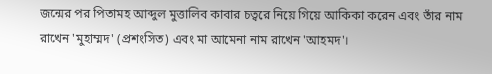জন্মের পর পিতামহ আব্দুল মুত্তালিব কাবার চত্বরে নিয়ে গিয়ে আকিকা করেন এবং তাঁর নাম রাখেন 'মুহাম্মদ' (প্রশংসিত) এবং মা আমেনা নাম রাখেন 'আহমদ'।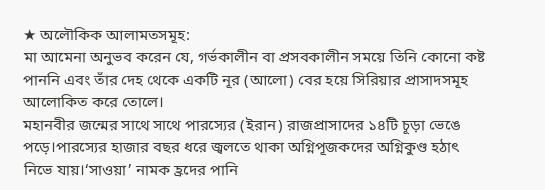★ অলৌকিক আলামতসমূহ:
মা আমেনা অনুভব করেন যে, গর্ভকালীন বা প্রসবকালীন সময়ে তিনি কোনো কষ্ট পাননি এবং তাঁর দেহ থেকে একটি নূর (আলো) বের হয়ে সিরিয়ার প্রাসাদসমূহ আলোকিত করে তোলে।
মহানবীর জন্মের সাথে সাথে পারস্যের (ইরান) রাজপ্রাসাদের ১৪টি চূড়া ভেঙে পড়ে।পারস্যের হাজার বছর ধরে জ্বলতে থাকা অগ্নিপূজকদের অগ্নিকুণ্ড হঠাৎ নিভে যায়।‘সাওয়া’ নামক হ্রদের পানি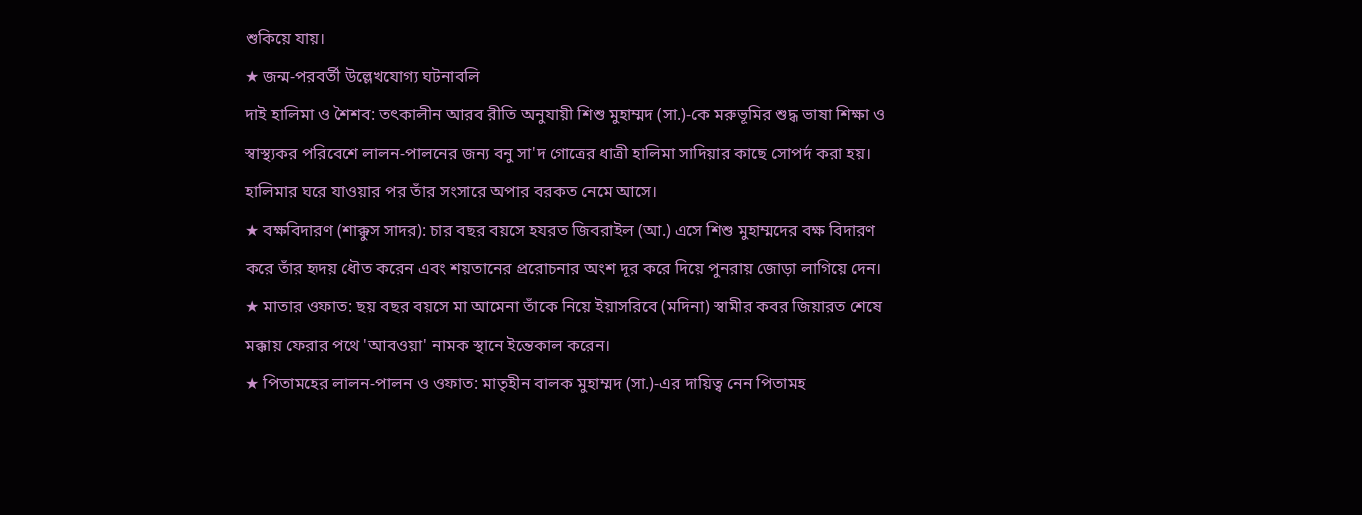শুকিয়ে যায়।
★ জন্ম-পরবর্তী উল্লেখযোগ্য ঘটনাবলি
দাই হালিমা ও শৈশব: তৎকালীন আরব রীতি অনুযায়ী শিশু মুহাম্মদ (সা.)-কে মরুভূমির শুদ্ধ ভাষা শিক্ষা ও স্বাস্থ্যকর পরিবেশে লালন-পালনের জন্য বনু সা'দ গোত্রের ধাত্রী হালিমা সাদিয়ার কাছে সোপর্দ করা হয়। হালিমার ঘরে যাওয়ার পর তাঁর সংসারে অপার বরকত নেমে আসে।
★ বক্ষবিদারণ (শাক্কুস সাদর): চার বছর বয়সে হযরত জিবরাইল (আ.) এসে শিশু মুহাম্মদের বক্ষ বিদারণ করে তাঁর হৃদয় ধৌত করেন এবং শয়তানের প্ররোচনার অংশ দূর করে দিয়ে পুনরায় জোড়া লাগিয়ে দেন।
★ মাতার ওফাত: ছয় বছর বয়সে মা আমেনা তাঁকে নিয়ে ইয়াসরিবে (মদিনা) স্বামীর কবর জিয়ারত শেষে মক্কায় ফেরার পথে 'আবওয়া' নামক স্থানে ইন্তেকাল করেন।
★ পিতামহের লালন-পালন ও ওফাত: মাতৃহীন বালক মুহাম্মদ (সা.)-এর দায়িত্ব নেন পিতামহ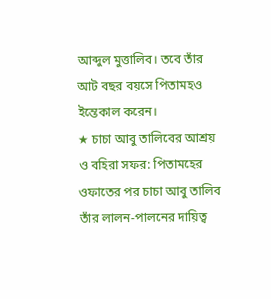আব্দুল মুত্তালিব। তবে তাঁর আট বছর বয়সে পিতামহও ইন্তেকাল করেন।
★ চাচা আবু তালিবের আশ্রয় ও বহিরা সফর: পিতামহের ওফাতের পর চাচা আবু তালিব তাঁর লালন-পালনের দায়িত্ব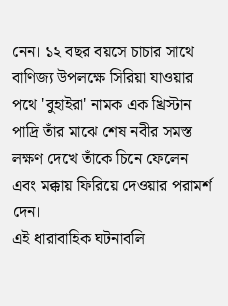নেন। ১২ বছর বয়সে চাচার সাথে বাণিজ্য উপলক্ষে সিরিয়া যাওয়ার পথে 'বুহাইরা' নামক এক খ্রিস্টান পাদ্রি তাঁর মাঝে শেষ নবীর সমস্ত লক্ষণ দেখে তাঁকে চিনে ফেলেন এবং মক্কায় ফিরিয়ে দেওয়ার পরামর্শ দেন।
এই ধারাবাহিক ঘটনাবলি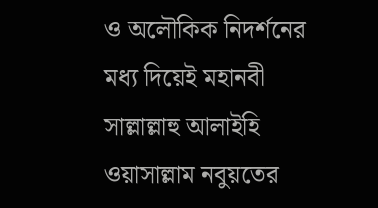ও অলৌকিক নিদর্শনের মধ্য দিয়েই মহানবী সাল্লাল্লাহু আলাইহি ওয়াসাল্লাম নবুয়তের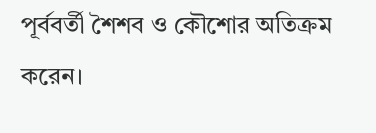পূর্ববর্তী শৈশব ও কৌশোর অতিক্রম করেন।